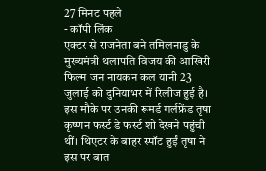27 मिनट पहले
- कॉपी लिंक
एक्टर से राजनेता बने तमिलनाडु के मुख्यमंत्री थलापति विजय की आखिरी फिल्म जन नायकन कल यानी 23 जुलाई को दुनियाभर में रिलीज हुई है। इस मौके पर उनकी रूमर्ड गर्लफ्रेंड तृषा कृष्णन फर्स्ट डे फर्स्ट शो देखने पहुंची थीं। थिएटर के बाहर स्पॉट हुईं तृषा ने इस पर बात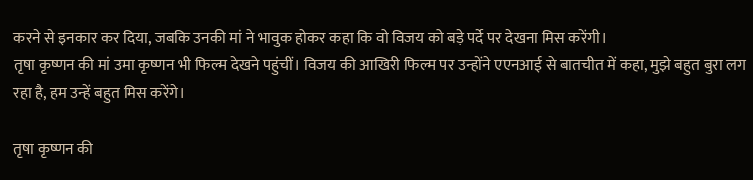करने से इनकार कर दिया, जबकि उनकी मां ने भावुक होकर कहा कि वो विजय को बड़े पर्दे पर देखना मिस करेंगी।
तृषा कृष्णन की मां उमा कृष्णन भी फिल्म देखने पहुंचीं। विजय की आखिरी फिल्म पर उन्होंने एएनआई से बातचीत में कहा, मुझे बहुत बुरा लग रहा है, हम उन्हें बहुत मिस करेंगे।

तृषा कृष्णन की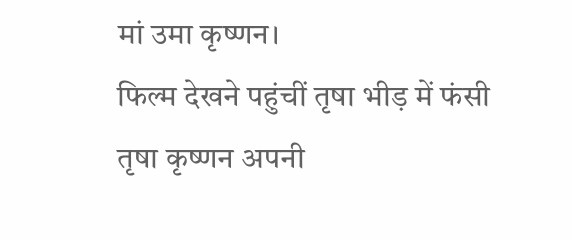मां उमा कृष्णन।
फिल्म देखने पहुंचीं तृषा भीड़ में फंसी
तृषा कृष्णन अपनी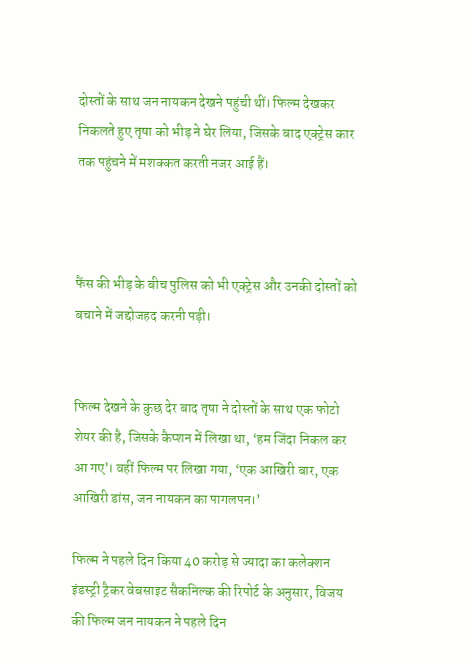दोस्तों के साथ जन नायकन देखने पहुंची थीं। फिल्म देखकर निकलते हुए तृषा को भीड़ ने घेर लिया, जिसके बाद एक्ट्रेस कार तक पहुंचने में मशक्कत करती नजर आई हैं।



फैंस की भीड़ के बीच पुलिस को भी एक्ट्रेस और उनकी दोस्तों को बचाने में जद्दोजहद करनी पड़ी।


फिल्म देखने के कुछ देर बाद तृषा ने दोस्तों के साथ एक फोटो शेयर की है, जिसके कैप्शन में लिखा था, ‘हम जिंदा निकल कर आ गए’। वहीं फिल्म पर लिखा गया, ‘एक आखिरी बार, एक आखिरी डांस, जन नायकन का पागलपन।’

फिल्म ने पहले दिन किया 40 करोड़ से ज्यादा का कलेक्शन
इंडस्ट्री ट्रैकर वेबसाइट सैकनिल्क की रिपोर्ट के अनुसार, विजय की फिल्म जन नायकन ने पहले दिन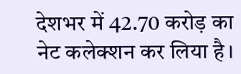देशभर में 42.70 करोड़ का नेट कलेक्शन कर लिया है।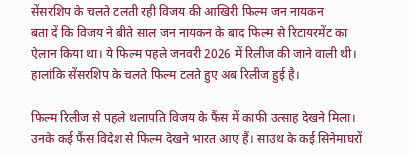सेंसरशिप के चलते टलती रही विजय की आखिरी फिल्म जन नायकन
बता दें कि विजय ने बीते साल जन नायकन के बाद फिल्म से रिटायरमेंट का ऐलान किया था। ये फिल्म पहले जनवरी 2026 में रिलीज की जाने वाली थी। हालांकि सेंसरशिप के चलते फिल्म टलते हुए अब रिलीज हुई है।

फिल्म रिलीज से पहले थलापति विजय के फैंस में काफी उत्साह देखने मिला। उनके कई फैंस विदेश से फिल्म देखने भारत आए हैं। साउथ के कई सिनेमाघरों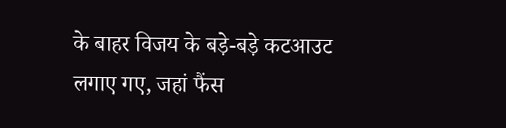के बाहर विजय के बड़े-बड़े कटआउट लगाए गए, जहां फैंस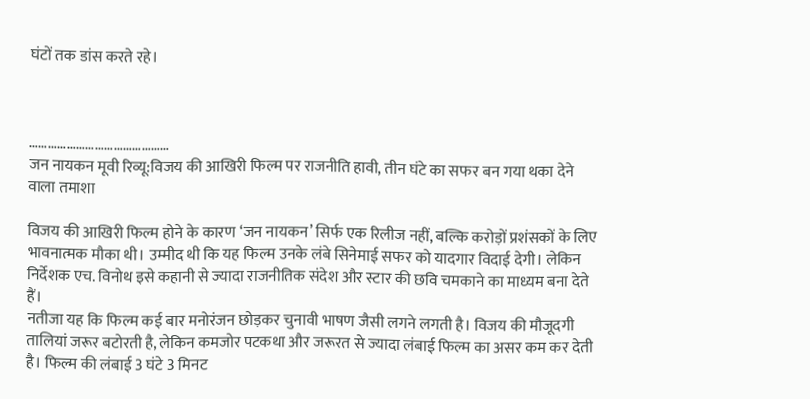घंटों तक डांस करते रहे।



………………………………………
जन नायकन मूवी रिव्यू:विजय की आखिरी फिल्म पर राजनीति हावी, तीन घंटे का सफर बन गया थका देने वाला तमाशा

विजय की आखिरी फिल्म होने के कारण ‘जन नायकन’ सिर्फ एक रिलीज नहीं, बल्कि करोड़ों प्रशंसकों के लिए भावनात्मक मौका थी। उम्मीद थी कि यह फिल्म उनके लंबे सिनेमाई सफर को यादगार विदाई देगी। लेकिन निर्देशक एच. विनोथ इसे कहानी से ज्यादा राजनीतिक संदेश और स्टार की छवि चमकाने का माध्यम बना देते हैं।
नतीजा यह कि फिल्म कई बार मनोरंजन छोड़कर चुनावी भाषण जैसी लगने लगती है। विजय की मौजूदगी तालियां जरूर बटोरती है, लेकिन कमजोर पटकथा और जरूरत से ज्यादा लंबाई फिल्म का असर कम कर देती है। फिल्म की लंबाई 3 घंटे 3 मिनट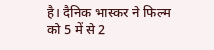है। दैनिक भास्कर ने फिल्म को 5 में से 2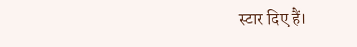स्टार दिए हैं।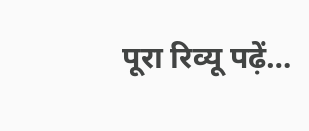पूरा रिव्यू पढ़ें…